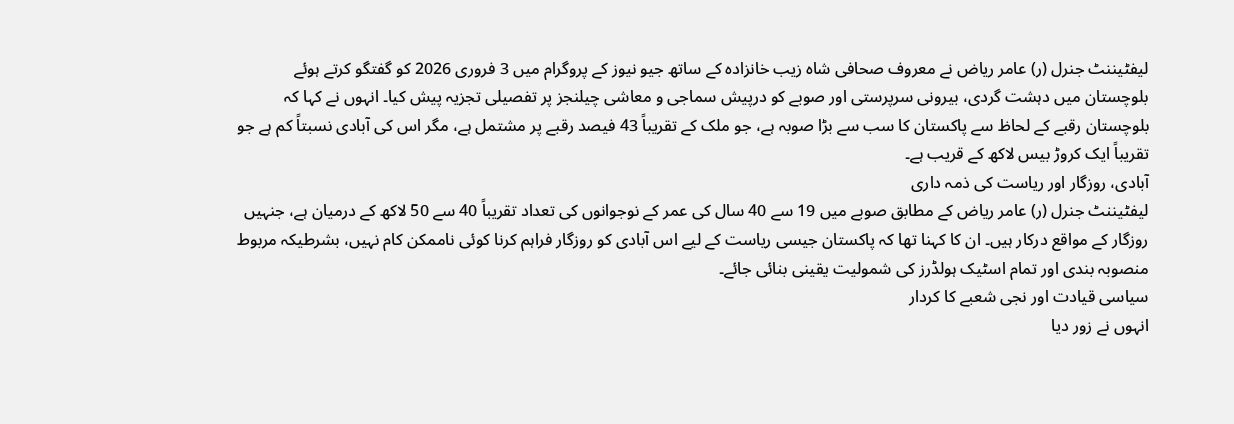لیفٹیننٹ جنرل (ر) عامر ریاض نے معروف صحافی شاہ زیب خانزادہ کے ساتھ جیو نیوز کے پروگرام میں 3 فروری 2026 کو گفتگو کرتے ہوئے بلوچستان میں دہشت گردی، بیرونی سرپرستی اور صوبے کو درپیش سماجی و معاشی چیلنجز پر تفصیلی تجزیہ پیش کیا۔ انہوں نے کہا کہ بلوچستان رقبے کے لحاظ سے پاکستان کا سب سے بڑا صوبہ ہے، جو ملک کے تقریباً 43 فیصد رقبے پر مشتمل ہے، مگر اس کی آبادی نسبتاً کم ہے جو تقریباً ایک کروڑ بیس لاکھ کے قریب ہے۔
آبادی، روزگار اور ریاست کی ذمہ داری
لیفٹیننٹ جنرل (ر) عامر ریاض کے مطابق صوبے میں 19 سے 40 سال کی عمر کے نوجوانوں کی تعداد تقریباً 40 سے 50 لاکھ کے درمیان ہے، جنہیں روزگار کے مواقع درکار ہیں۔ ان کا کہنا تھا کہ پاکستان جیسی ریاست کے لیے اس آبادی کو روزگار فراہم کرنا کوئی ناممکن کام نہیں، بشرطیکہ مربوط منصوبہ بندی اور تمام اسٹیک ہولڈرز کی شمولیت یقینی بنائی جائے۔
سیاسی قیادت اور نجی شعبے کا کردار
انہوں نے زور دیا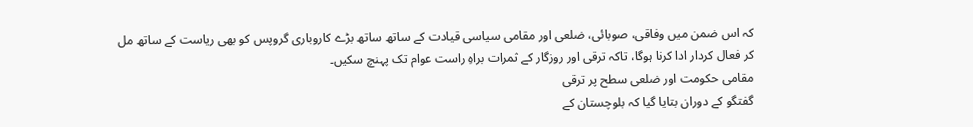کہ اس ضمن میں وفاقی، صوبائی، ضلعی اور مقامی سیاسی قیادت کے ساتھ ساتھ بڑے کاروباری گروپس کو بھی ریاست کے ساتھ مل کر فعال کردار ادا کرنا ہوگا، تاکہ ترقی اور روزگار کے ثمرات براہِ راست عوام تک پہنچ سکیں۔
مقامی حکومت اور ضلعی سطح پر ترقی
گفتگو کے دوران بتایا گیا کہ بلوچستان کے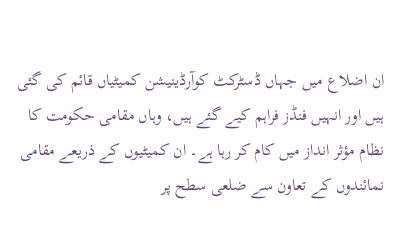ان اضلاع میں جہاں ڈسٹرکٹ کوآرڈینیشن کمیٹیاں قائم کی گئی ہیں اور انہیں فنڈز فراہم کیے گئے ہیں، وہاں مقامی حکومت کا نظام مؤثر انداز میں کام کر رہا ہے۔ ان کمیٹیوں کے ذریعے مقامی نمائندوں کے تعاون سے ضلعی سطح پر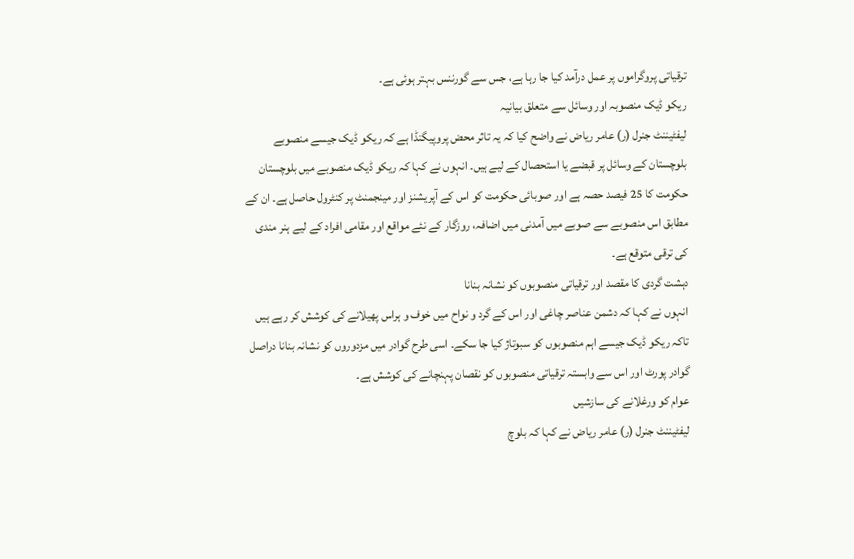ترقیاتی پروگراموں پر عمل درآمد کیا جا رہا ہے، جس سے گورننس بہتر ہوئی ہے۔
ریکو ڈیک منصوبہ اور وسائل سے متعلق بیانیہ
لیفٹیننٹ جنرل (ر) عامر ریاض نے واضح کیا کہ یہ تاثر محض پروپیگنڈا ہے کہ ریکو ڈیک جیسے منصوبے بلوچستان کے وسائل پر قبضے یا استحصال کے لیے ہیں۔ انہوں نے کہا کہ ریکو ڈیک منصوبے میں بلوچستان حکومت کا 25 فیصد حصہ ہے اور صوبائی حکومت کو اس کے آپریشنز اور مینجمنٹ پر کنٹرول حاصل ہے۔ ان کے مطابق اس منصوبے سے صوبے میں آمدنی میں اضافہ، روزگار کے نئے مواقع اور مقامی افراد کے لیے ہنر مندی کی ترقی متوقع ہے۔
دہشت گردی کا مقصد اور ترقیاتی منصوبوں کو نشانہ بنانا
انہوں نے کہا کہ دشمن عناصر چاغی اور اس کے گرد و نواح میں خوف و ہراس پھیلانے کی کوشش کر رہے ہیں تاکہ ریکو ڈیک جیسے اہم منصوبوں کو سبوتاژ کیا جا سکے۔ اسی طرح گوادر میں مزدوروں کو نشانہ بنانا دراصل گوادر پورٹ اور اس سے وابستہ ترقیاتی منصوبوں کو نقصان پہنچانے کی کوشش ہے۔
عوام کو ورغلانے کی سازشیں
لیفٹیننٹ جنرل (ر) عامر ریاض نے کہا کہ بلوچ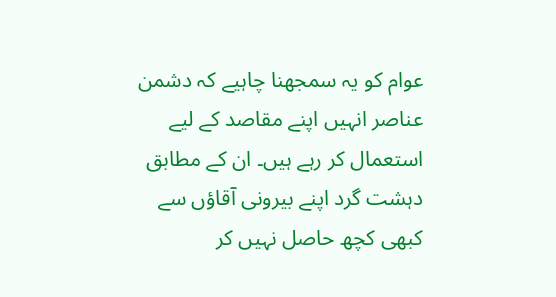عوام کو یہ سمجھنا چاہیے کہ دشمن عناصر انہیں اپنے مقاصد کے لیے استعمال کر رہے ہیں۔ ان کے مطابق دہشت گرد اپنے بیرونی آقاؤں سے کبھی کچھ حاصل نہیں کر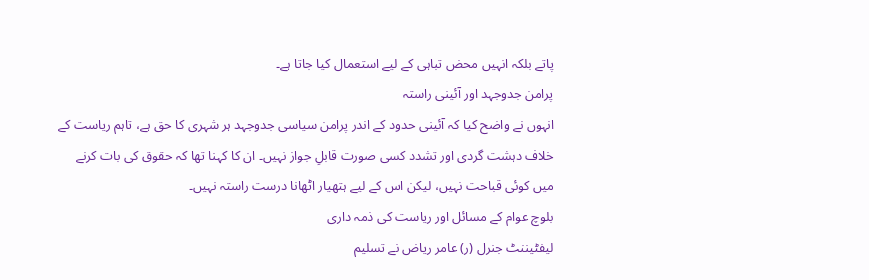پاتے بلکہ انہیں محض تباہی کے لیے استعمال کیا جاتا ہے۔
پرامن جدوجہد اور آئینی راستہ
انہوں نے واضح کیا کہ آئینی حدود کے اندر پرامن سیاسی جدوجہد ہر شہری کا حق ہے، تاہم ریاست کے خلاف دہشت گردی اور تشدد کسی صورت قابلِ جواز نہیں۔ ان کا کہنا تھا کہ حقوق کی بات کرنے میں کوئی قباحت نہیں، لیکن اس کے لیے ہتھیار اٹھانا درست راستہ نہیں۔
بلوچ عوام کے مسائل اور ریاست کی ذمہ داری
لیفٹیننٹ جنرل (ر) عامر ریاض نے تسلیم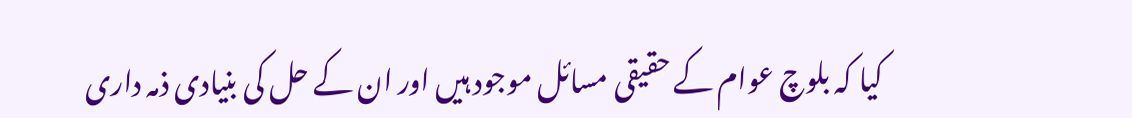کیا کہ بلوچ عوام کے حقیقی مسائل موجود ہیں اور ان کے حل کی بنیادی ذمہ داری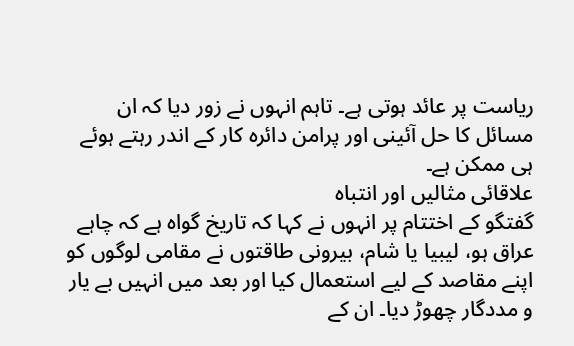ریاست پر عائد ہوتی ہے۔ تاہم انہوں نے زور دیا کہ ان مسائل کا حل آئینی اور پرامن دائرہ کار کے اندر رہتے ہوئے ہی ممکن ہے۔
علاقائی مثالیں اور انتباہ
گفتگو کے اختتام پر انہوں نے کہا کہ تاریخ گواہ ہے کہ چاہے عراق ہو، لیبیا یا شام، بیرونی طاقتوں نے مقامی لوگوں کو اپنے مقاصد کے لیے استعمال کیا اور بعد میں انہیں بے یار و مددگار چھوڑ دیا۔ ان کے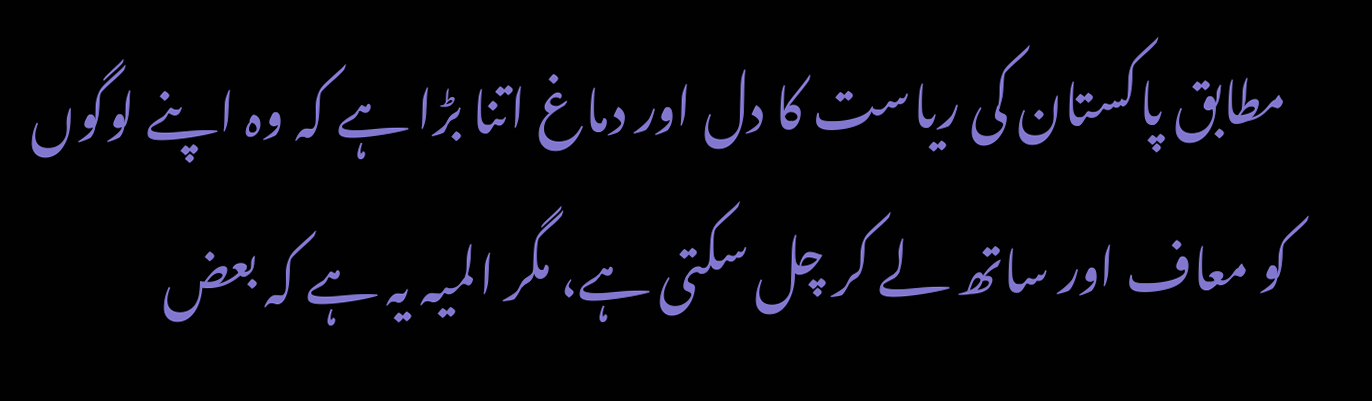مطابق پاکستان کی ریاست کا دل اور دماغ اتنا بڑا ہے کہ وہ اپنے لوگوں کو معاف اور ساتھ لے کر چل سکتی ہے، مگر المیہ یہ ہے کہ بعض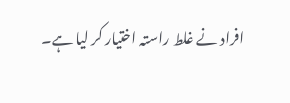افراد نے غلط راستہ اختیار کر لیا ہے۔